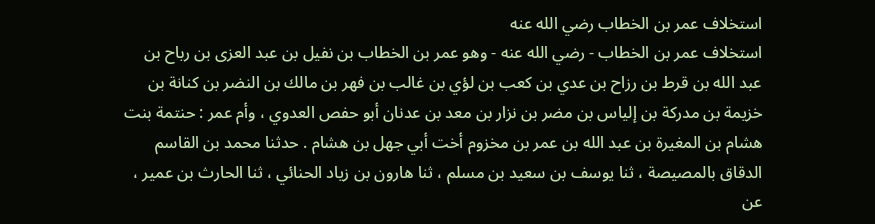استخلاف عمر بن الخطاب رضي الله عنه
استخلاف عمر بن الخطاب - رضي الله عنه - وهو عمر بن الخطاب بن نفيل بن عبد العزى بن رباح بن عبد الله بن قرط بن رزاح بن عدي بن كعب بن لؤي بن غالب بن فهر بن مالك بن النضر بن كنانة بن خزيمة بن مدركة بن إلياس بن مضر بن نزار بن معد بن عدنان أبو حفص العدوي ، وأم عمر : حنتمة بنت هشام بن المغيرة بن عبد الله بن عمر بن مخزوم أخت أبي جهل بن هشام . حدثنا محمد بن القاسم الدقاق بالمصيصة ، ثنا يوسف بن سعيد بن مسلم ، ثنا هارون بن زياد الحنائي ، ثنا الحارث بن عمير ، عن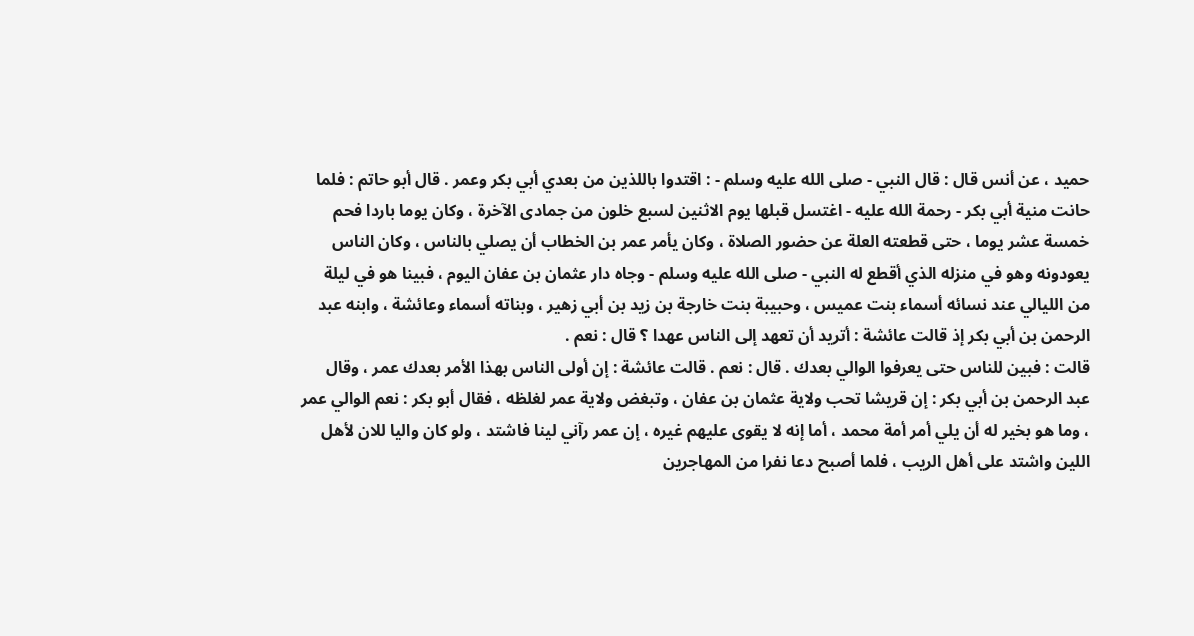حميد ، عن أنس قال : قال النبي - صلى الله عليه وسلم - : اقتدوا باللذين من بعدي أبي بكر وعمر . قال أبو حاتم : فلما حانت منية أبي بكر - رحمة الله عليه - اغتسل قبلها يوم الاثنين لسبع خلون من جمادى الآخرة ، وكان يوما باردا فحم خمسة عشر يوما ، حتى قطعته العلة عن حضور الصلاة ، وكان يأمر عمر بن الخطاب أن يصلي بالناس ، وكان الناس يعودونه وهو في منزله الذي أقطع له النبي - صلى الله عليه وسلم - وجاه دار عثمان بن عفان اليوم ، فبينا هو في ليلة من الليالي عند نسائه أسماء بنت عميس ، وحبيبة بنت خارجة بن زيد بن أبي زهير ، وبناته أسماء وعائشة ، وابنه عبد الرحمن بن أبي بكر إذ قالت عائشة : أتريد أن تعهد إلى الناس عهدا ؟ قال : نعم .
قالت : فبين للناس حتى يعرفوا الوالي بعدك . قال : نعم . قالت عائشة : إن أولى الناس بهذا الأمر بعدك عمر ، وقال عبد الرحمن بن أبي بكر : إن قريشا تحب ولاية عثمان بن عفان ، وتبغض ولاية عمر لغلظه ، فقال أبو بكر : نعم الوالي عمر ، وما هو بخير له أن يلي أمر أمة محمد ، أما إنه لا يقوى عليهم غيره ، إن عمر رآني لينا فاشتد ، ولو كان واليا للان لأهل اللين واشتد على أهل الريب ، فلما أصبح دعا نفرا من المهاجرين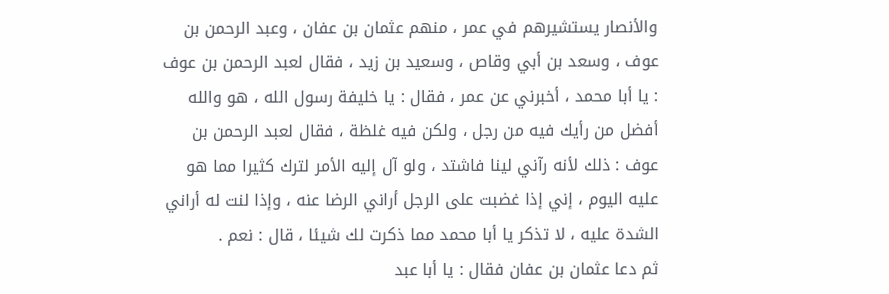والأنصار يستشيرهم في عمر ، منهم عثمان بن عفان ، وعبد الرحمن بن عوف ، وسعد بن أبي وقاص ، وسعيد بن زيد ، فقال لعبد الرحمن بن عوف : يا أبا محمد ، أخبرني عن عمر ، فقال : يا خليفة رسول الله ، هو والله أفضل من رأيك فيه من رجل ، ولكن فيه غلظة ، فقال لعبد الرحمن بن عوف : ذلك لأنه رآني لينا فاشتد ، ولو آل إليه الأمر لترك كثيرا مما هو عليه اليوم ، إني إذا غضبت على الرجل أراني الرضا عنه ، وإذا لنت له أراني الشدة عليه ، لا تذكر يا أبا محمد مما ذكرت لك شيئا ، قال : نعم .
ثم دعا عثمان بن عفان فقال : يا أبا عبد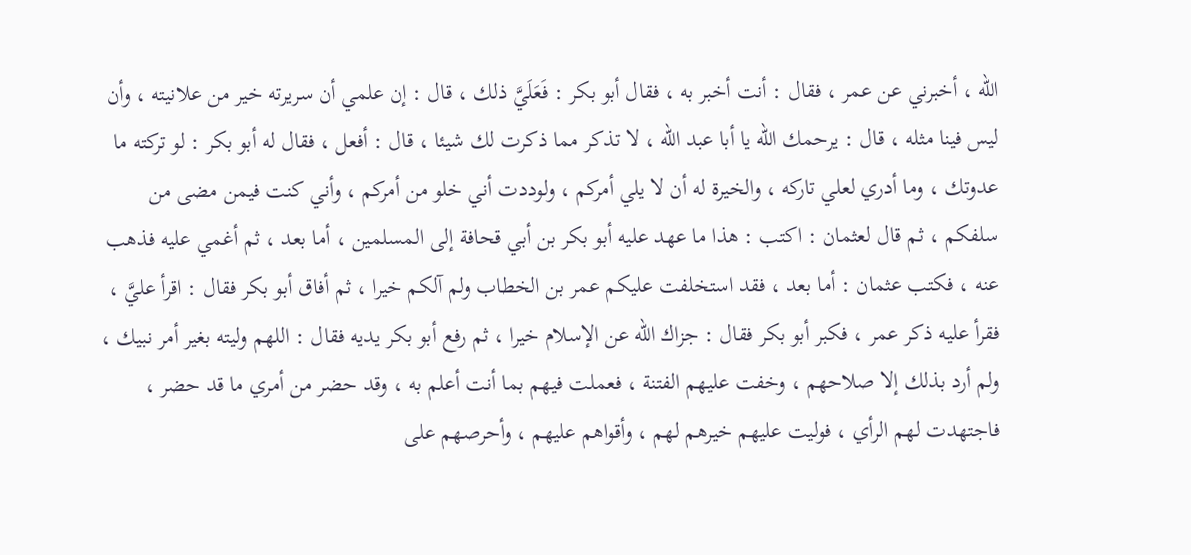الله ، أخبرني عن عمر ، فقال : أنت أخبر به ، فقال أبو بكر : فَعَلَيَّ ذلك ، قال : إن علمي أن سريرته خير من علانيته ، وأن ليس فينا مثله ، قال : يرحمك الله يا أبا عبد الله ، لا تذكر مما ذكرت لك شيئا ، قال : أفعل ، فقال له أبو بكر : لو تركته ما عدوتك ، وما أدري لعلي تاركه ، والخيرة له أن لا يلي أمركم ، ولوددت أني خلو من أمركم ، وأني كنت فيمن مضى من سلفكم ، ثم قال لعثمان : اكتب : هذا ما عهد عليه أبو بكر بن أبي قحافة إلى المسلمين ، أما بعد ، ثم أغمي عليه فذهب عنه ، فكتب عثمان : أما بعد ، فقد استخلفت عليكم عمر بن الخطاب ولم آلكم خيرا ، ثم أفاق أبو بكر فقال : اقرأ عليَّ ، فقرأ عليه ذكر عمر ، فكبر أبو بكر فقال : جزاك الله عن الإسلام خيرا ، ثم رفع أبو بكر يديه فقال : اللهم وليته بغير أمر نبيك ، ولم أرد بذلك إلا صلاحهم ، وخفت عليهم الفتنة ، فعملت فيهم بما أنت أعلم به ، وقد حضر من أمري ما قد حضر ، فاجتهدت لهم الرأي ، فوليت عليهم خيرهم لهم ، وأقواهم عليهم ، وأحرصهم على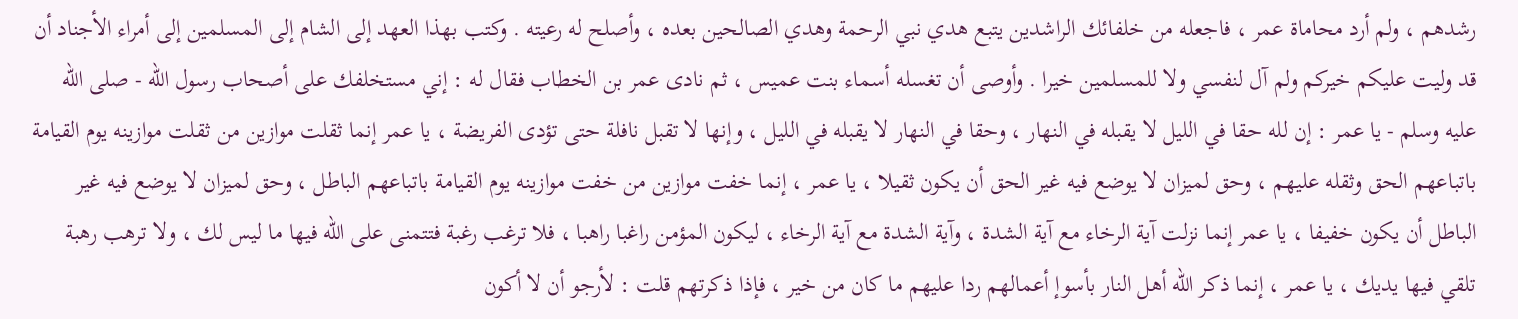رشدهم ، ولم أرد محاماة عمر ، فاجعله من خلفائك الراشدين يتبع هدي نبي الرحمة وهدي الصالحين بعده ، وأصلح له رعيته . وكتب بهذا العهد إلى الشام إلى المسلمين إلى أمراء الأجناد أن قد وليت عليكم خيركم ولم آل لنفسي ولا للمسلمين خيرا . وأوصى أن تغسله أسماء بنت عميس ، ثم نادى عمر بن الخطاب فقال له : إني مستخلفك على أصحاب رسول الله - صلى الله عليه وسلم - يا عمر : إن لله حقا في الليل لا يقبله في النهار ، وحقا في النهار لا يقبله في الليل ، وإنها لا تقبل نافلة حتى تؤدى الفريضة ، يا عمر إنما ثقلت موازين من ثقلت موازينه يوم القيامة باتباعهم الحق وثقله عليهم ، وحق لميزان لا يوضع فيه غير الحق أن يكون ثقيلا ، يا عمر ، إنما خفت موازين من خفت موازينه يوم القيامة باتباعهم الباطل ، وحق لميزان لا يوضع فيه غير الباطل أن يكون خفيفا ، يا عمر إنما نزلت آية الرخاء مع آية الشدة ، وآية الشدة مع آية الرخاء ، ليكون المؤمن راغبا راهبا ، فلا ترغب رغبة فتتمنى على الله فيها ما ليس لك ، ولا ترهب رهبة تلقي فيها يديك ، يا عمر ، إنما ذكر الله أهل النار بأسوإ أعمالهم ردا عليهم ما كان من خير ، فإذا ذكرتهم قلت : لأرجو أن لا أكون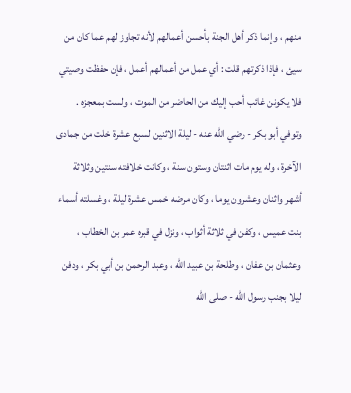منهم ، وإنما ذكر أهل الجنة بأحسن أعمالهم لأنه تجاوز لهم عما كان من سيئ ، فإذا ذكرتهم قلت : أي عمل من أعمالهم أعمل ، فإن حفظت وصيتي فلا يكونن غائب أحب إليك من الحاضر من الموت ، ولست بمعجزه .
وتوفي أبو بكر - رضي الله عنه - ليلة الاثنين لسبع عشرة خلت من جمادى الآخرة ، وله يوم مات اثنتان وستون سنة ، وكانت خلافته سنتين وثلاثة أشهر واثنان وعشرون يوما ، وكان مرضه خمس عشرة ليلة ، وغسلته أسماء بنت عميس ، وكفن في ثلاثة أثواب ، ونزل في قبره عمر بن الخطاب ، وعثمان بن عفان ، وطلحة بن عبيد الله ، وعبد الرحمن بن أبي بكر ، ودفن ليلا بجنب رسول الله - صلى الله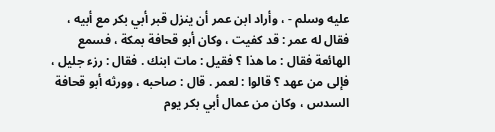عليه وسلم - ، وأراد ابن عمر أن ينزل قبر أبي بكر مع أبيه ، فقال له عمر : قد كفيت ، وكان أبو قحافة بمكة ، فسمع الهائعة فقال : ما هذا ؟ فقيل : مات ابنك . فقال : رزء جليل ، فإلى من عهد ؟ قالوا : لعمر . قال : صاحبه ، وورثه أبو قحافة السدس ، وكان من عمال أبي بكر يوم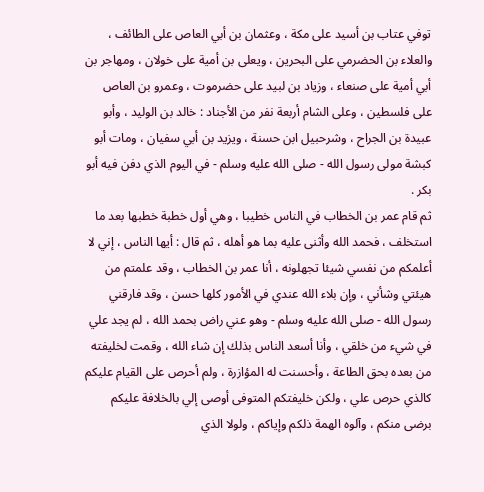توفي عتاب بن أسيد على مكة ، وعثمان بن أبي العاص على الطائف ، والعلاء بن الحضرمي على البحرين ، ويعلى بن أمية على خولان ، ومهاجر بن أبي أمية على صنعاء ، وزياد بن لبيد على حضرموت ، وعمرو بن العاص على فلسطين ، وعلى الشام أربعة نفر من الأجناد : خالد بن الوليد ، وأبو عبيدة بن الجراح ، وشرحبيل ابن حسنة ، ويزيد بن أبي سفيان ، ومات أبو كبشة مولى رسول الله - صلى الله عليه وسلم - في اليوم الذي دفن فيه أبو بكر .
ثم قام عمر بن الخطاب في الناس خطيبا ، وهي أول خطبة خطبها بعد ما استخلف ، فحمد الله وأثنى عليه بما هو أهله ، ثم قال : أيها الناس ، إني لا أعلمكم من نفسي شيئا تجهلونه ، أنا عمر بن الخطاب ، وقد علمتم من هيئتي وشأني ، وإن بلاء الله عندي في الأمور كلها حسن ، وقد فارقني رسول الله - صلى الله عليه وسلم - وهو عني راض بحمد الله ، لم يجد علي في شيء من خلقي ، وأنا أسعد الناس بذلك إن شاء الله ، وقمت لخليفته من بعده بحق الطاعة ، وأحسنت له المؤازرة ، ولم أحرص على القيام عليكم كالذي حرص علي ، ولكن خليفتكم المتوفى أوصى إلي بالخلافة عليكم برضى منكم ، وآلوه الهمة ذلكم وإياكم ، ولولا الذي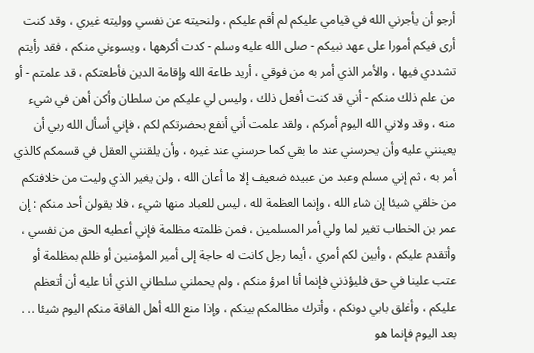أرجو أن يأجرني الله في قيامي عليكم لم أقم عليكم ، ولنحيته عن نفسي ووليته غيري ، وقد كنت أرى فيكم أمورا على عهد نبيكم - صلى الله عليه وسلم - كدت أكرهها ، ويسوءني منكم ، فقد رأيتم تشددي فيها ، والأمر الذي أمر به من فوقي ، أريد طاعة الله وإقامة الدين فأطعتكم ، قد علمتم - أو من علم ذلك منكم - أني قد كنت أفعل ذلك ، وليس لي عليكم من سلطان وأكن أهن في شيء منه ، وقد ولاني الله اليوم أمركم ، ولقد علمت أني أنفع بحضرتكم لكم ، فإني أسأل الله ربي أن يعينني عليه وأن يحرسني عند ما بقي كما حرسني عند غيره ، وأن يلقنني العقل في قسمكم كالذي أمر به ، ثم إني مسلم وعبد من عبيده ضعيف إلا ما أعان الله ، ولن يغير الذي وليت من خلافتكم من خلقي شيئا إن شاء الله ، وإنما العظمة لله ، ليس للعباد منها شيء ، فلا يقولن أحد منكم : إن عمر بن الخطاب تغير لما ولي أمر المسلمين ، فمن ظلمته مظلمة فإني أعطيه الحق من نفسي ، وأتقدم عليكم ، وأبين لكم أمري ، أيما رجل كانت له حاجة إلى أمير المؤمنين أو ظلم بمظلمة أو عتب علينا في حق فليؤذني فإنما أنا امرؤ منكم ، ولم يحملني سلطاني الذي أنا عليه أن أتعظم عليكم ، وأغلق بابي دونكم ، وأترك مظالمكم بينكم ، وإذا منع الله أهل الفاقة منكم اليوم شيئا .. . بعد اليوم فإنما هو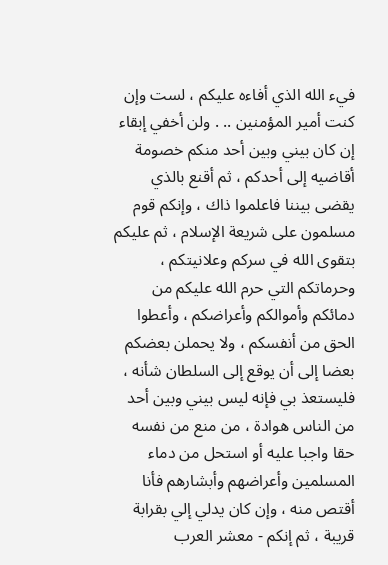فيء الله الذي أفاءه عليكم ، لست وإن كنت أمير المؤمنين .. . ولن أخفي إبقاء إن كان بيني وبين أحد منكم خصومة أقاضيه إلى أحدكم ، ثم أقنع بالذي يقضى بيننا فاعلموا ذاك ، وإنكم قوم مسلمون على شريعة الإسلام ، ثم عليكم بتقوى الله في سركم وعلانيتكم ، وحرماتكم التي حرم الله عليكم من دمائكم وأموالكم وأعراضكم ، وأعطوا الحق من أنفسكم ، ولا يحملن بعضكم بعضا إلى أن يوقع إلى السلطان شأنه ، فليستعذ بي فإنه ليس بيني وبين أحد من الناس هوادة ، من منع من نفسه حقا واجبا عليه أو استحل من دماء المسلمين وأعراضهم وأبشارهم فأنا أقتص منه ، وإن كان يدلي إلي بقرابة قريبة ، ثم إنكم - معشر العرب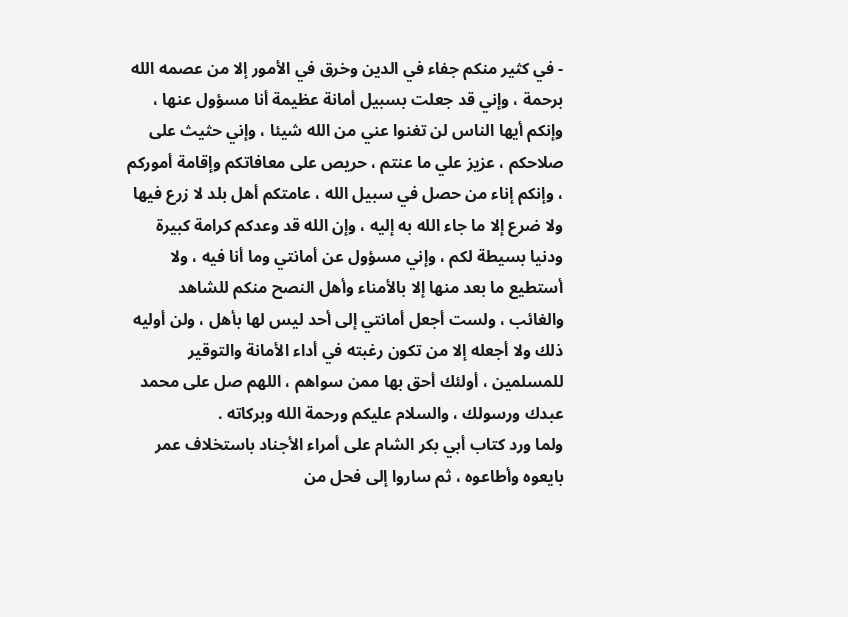- في كثير منكم جفاء في الدين وخرق في الأمور إلا من عصمه الله برحمة ، وإني قد جعلت بسبيل أمانة عظيمة أنا مسؤول عنها ، وإنكم أيها الناس لن تغنوا عني من الله شيئا ، وإني حثيث على صلاحكم ، عزيز علي ما عنتم ، حريص على معافاتكم وإقامة أموركم ، وإنكم إناء من حصل في سبيل الله ، عامتكم أهل بلد لا زرع فيها ولا ضرع إلا ما جاء الله به إليه ، وإن الله قد وعدكم كرامة كبيرة ودنيا بسيطة لكم ، وإني مسؤول عن أمانتي وما أنا فيه ، ولا أستطيع ما بعد منها إلا بالأمناء وأهل النصح منكم للشاهد والغائب ، ولست أجعل أمانتي إلى أحد ليس لها بأهل ، ولن أوليه ذلك ولا أجعله إلا من تكون رغبته في أداء الأمانة والتوقير للمسلمين ، أولئك أحق بها ممن سواهم ، اللهم صل على محمد عبدك ورسولك ، والسلام عليكم ورحمة الله وبركاته .
ولما ورد كتاب أبي بكر الشام على أمراء الأجناد باستخلاف عمر بايعوه وأطاعوه ، ثم ساروا إلى فحل من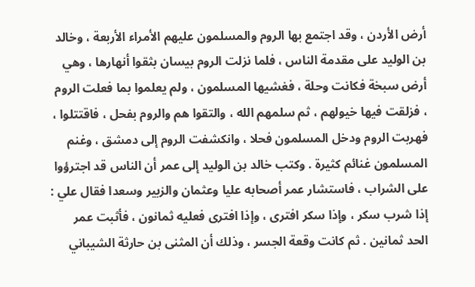أرض الأردن ، وقد اجتمع بها الروم والمسلمون عليهم الأمراء الأربعة ، وخالد بن الوليد على مقدمة الناس ، فلما نزلت الروم بيسان بثقوا أنهارها ، وهي أرض سبخة فكانت وحلة ، فغشيها المسلمون ، ولم يعلموا بما فعلت الروم ، فزلقت فيها خيولهم ، ثم سلمهم الله ، والتقوا هم والروم بفحل ، فاقتتلوا ، فهربت الروم ودخل المسلمون فحلا ، وانكشفت الروم إلى دمشق ، وغنم المسلمون غنائم كثيرة . وكتب خالد بن الوليد إلى عمر أن الناس قد اجترؤوا على الشراب ، فاستشار عمر أصحابه عليا وعثمان والزبير وسعدا فقال علي : إذا شرب سكر ، وإذا سكر افترى ، وإذا افترى فعليه ثمانون ، فأثبت عمر الحد ثمانين . ثم كانت وقعة الجسر ، وذلك أن المثنى بن حارثة الشيباني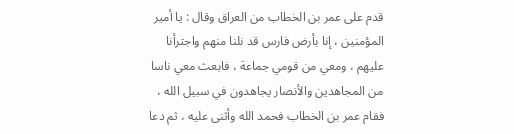قدم على عمر بن الخطاب من العراق وقال : يا أمير المؤمنين ، إنا بأرض فارس قد نلنا منهم واجترأنا عليهم ، ومعي من قومي جماعة ، فابعث معي ناسا من المجاهدين والأنصار يجاهدون في سبيل الله ، فقام عمر بن الخطاب فحمد الله وأثنى عليه ، ثم دعا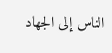الناس إلى الجهاد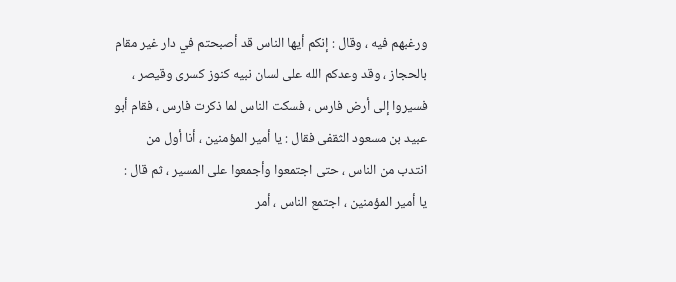ورغبهم فيه ، وقال : إنكم أيها الناس قد أصبحتم في دار غير مقام بالحجاز ، وقد وعدكم الله على لسان نبيه كنوز كسرى وقيصر ، فسيروا إلى أرض فارس ، فسكت الناس لما ذكرت فارس ، فقام أبو عبيد بن مسعود الثقفى فقال : يا أمير المؤمنين ، أنا أول من انتدب من الناس ، حتى اجتمعوا وأجمعوا على المسير ، ثم قال : يا أمير المؤمنين ، اجتمع الناس ، أمر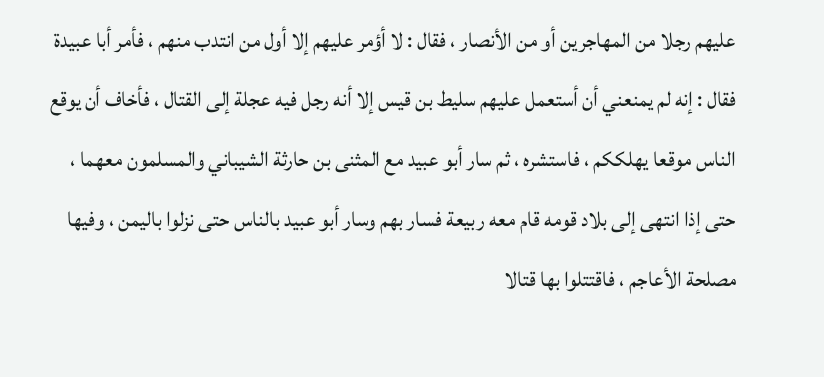عليهم رجلا من المهاجرين أو من الأنصار ، فقال : لا أؤمر عليهم إلا أول من انتدب منهم ، فأمر أبا عبيدة فقال : إنه لم يمنعني أن أستعمل عليهم سليط بن قيس إلا أنه رجل فيه عجلة إلى القتال ، فأخاف أن يوقع الناس موقعا يهلككم ، فاستشره ، ثم سار أبو عبيد مع المثنى بن حارثة الشيباني والمسلمون معهما ، حتى إذا انتهى إلى بلاد قومه قام معه ربيعة فسار بهم وسار أبو عبيد بالناس حتى نزلوا باليمن ، وفيها مصلحة الأعاجم ، فاقتتلوا بها قتالا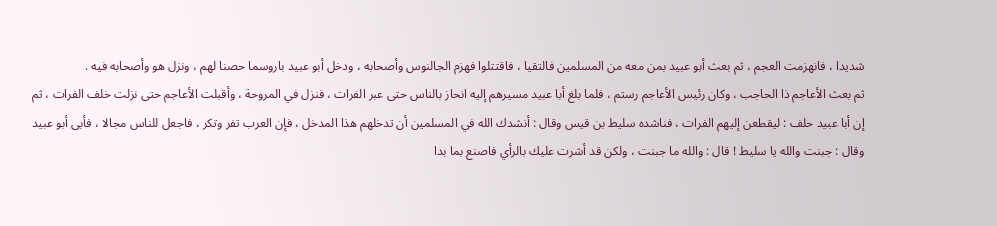شديدا ، فانهزمت العجم ، ثم بعث أبو عبيد بمن معه من المسلمين فالتقيا ، فاقتتلوا فهزم الجالنوس وأصحابه ، ودخل أبو عبيد باروسما حصنا لهم ، ونزل هو وأصحابه فيه .
ثم بعث الأعاجم ذا الحاجب ، وكان رئيس الأعاجم رستم ، فلما بلغ أبا عبيد مسيرهم إليه انحاز بالناس حتى عبر الفرات ، فنزل في المروحة ، وأقبلت الأعاجم حتى نزلت خلف الفرات ، ثم إن أبا عبيد حلف : ليقطعن إليهم الفرات ، فناشده سليط بن قيس وقال : أنشدك الله في المسلمين أن تدخلهم هذا المدخل ، فإن العرب تفر وتكر ، فاجعل للناس مجالا ، فأبى أبو عبيد وقال : جبنت والله يا سليط ! قال : والله ما جبنت ، ولكن قد أشرت عليك بالرأي فاصنع بما بدا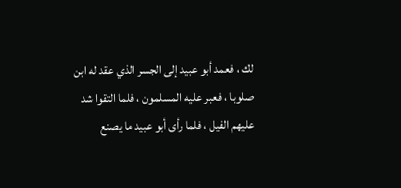لك ، فعمد أبو عبيد إلى الجسر الذي عقد له ابن صلوبا ، فعبر عليه المسلمون ، فلما التقوا شد عليهم الفيل ، فلما رأى أبو عبيد ما يصنع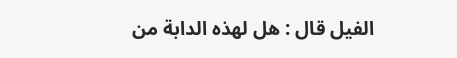الفيل قال : هل لهذه الدابة من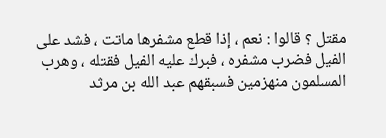مقتل ؟ قالوا : نعم ، إذا قطع مشفرها ماتت ، فشد على الفيل فضرب مشفره ، فبرك عليه الفيل فقتله ، وهرب المسلمون منهزمين فسبقهم عبد الله بن مرثد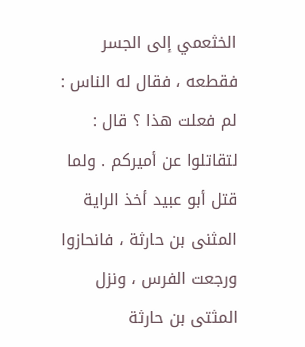الخثعمي إلى الجسر فقطعه ، فقال له الناس : لم فعلت هذا ؟ قال : لتقاتلوا عن أميركم . ولما قتل أبو عبيد أخذ الراية المثنى بن حارثة ، فانحازوا ورجعت الفرس ، ونزل المثتى بن حارثة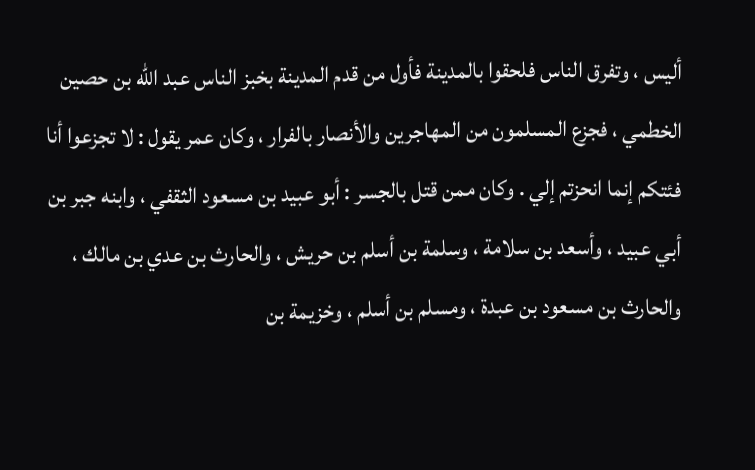أليس ، وتفرق الناس فلحقوا بالمدينة فأول من قدم المدينة بخبز الناس عبد الله بن حصين الخطمي ، فجزع المسلمون من المهاجرين والأنصار بالفرار ، وكان عمر يقول : لا تجزعوا أنا فئتكم إنما انحزتم إلي . وكان ممن قتل بالجسر : أبو عبيد بن مسعود الثقفي ، وابنه جبر بن أبي عبيد ، وأسعد بن سلامة ، وسلمة بن أسلم بن حريش ، والحارث بن عدي بن مالك ، والحارث بن مسعود بن عبدة ، ومسلم بن أسلم ، وخزيمة بن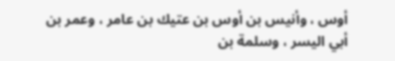أوس ، وأنيس بن أوس بن عتيك بن عامر ، وعمر بن أبي اليسر ، وسلمة بن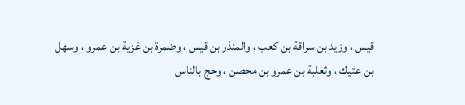قيس ، وزيد بن سراقة بن كعب ، والمنذر بن قيس ، وضمرة بن غزية بن عمرو ، وسهل بن عتيك ، وثعلبة بن عمرو بن محصن ، وحج بالناس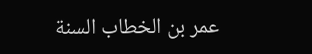عمر بن الخطاب السنة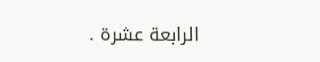الرابعة عشرة .